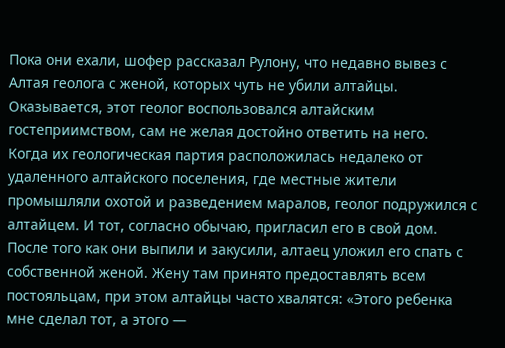Пока они ехали, шофер рассказал Рулону, что недавно вывез с Алтая геолога с женой, которых чуть не убили алтайцы. Оказывается, этот геолог воспользовался алтайским гостеприимством, сам не желая достойно ответить на него.
Когда их геологическая партия расположилась недалеко от удаленного алтайского поселения, где местные жители промышляли охотой и разведением маралов, геолог подружился с алтайцем. И тот, согласно обычаю, пригласил его в свой дом. После того как они выпили и закусили, алтаец уложил его спать с собственной женой. Жену там принято предоставлять всем постояльцам, при этом алтайцы часто хвалятся: «Этого ребенка мне сделал тот, а этого —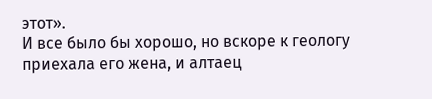этот».
И все было бы хорошо, но вскоре к геологу приехала его жена, и алтаец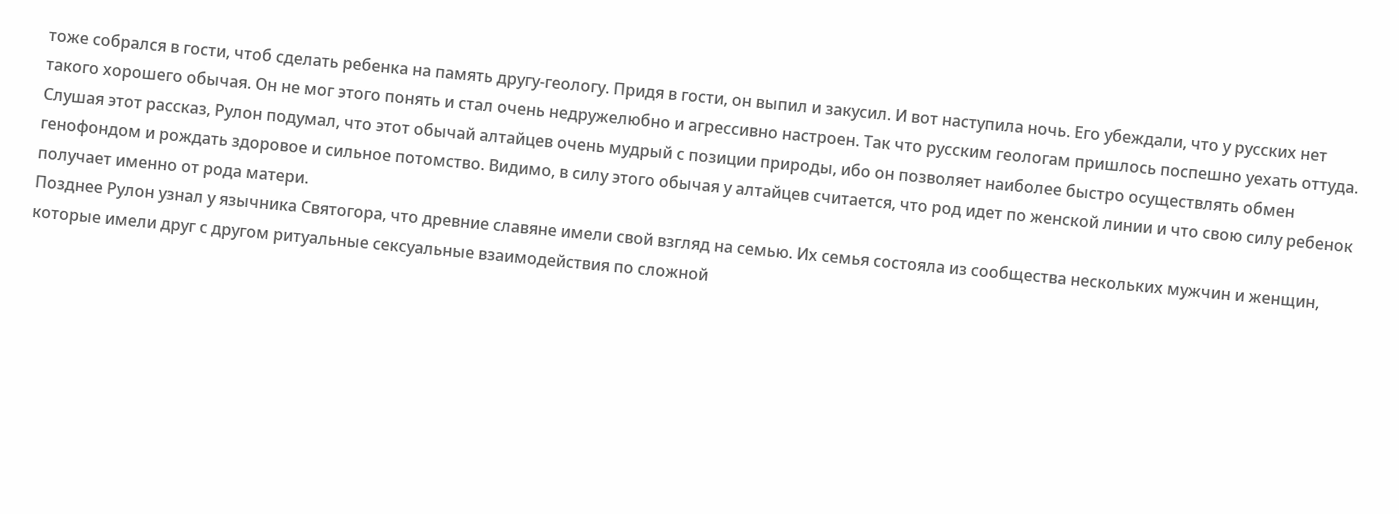тоже собрался в гости, чтоб сделать ребенка на память другу-геологу. Придя в гости, он выпил и закусил. И вот наступила ночь. Его убеждали, что у русских нет такого хорошего обычая. Он не мог этого понять и стал очень недружелюбно и агрессивно настроен. Так что русским геологам пришлось поспешно уехать оттуда.
Слушая этот рассказ, Рулон подумал, что этот обычай алтайцев очень мудрый с позиции природы, ибо он позволяет наиболее быстро осуществлять обмен генофондом и рождать здоровое и сильное потомство. Видимо, в силу этого обычая у алтайцев считается, что род идет по женской линии и что свою силу ребенок получает именно от рода матери.
Позднее Рулон узнал у язычника Святогора, что древние славяне имели свой взгляд на семью. Их семья состояла из сообщества нескольких мужчин и женщин, которые имели друг с другом ритуальные сексуальные взаимодействия по сложной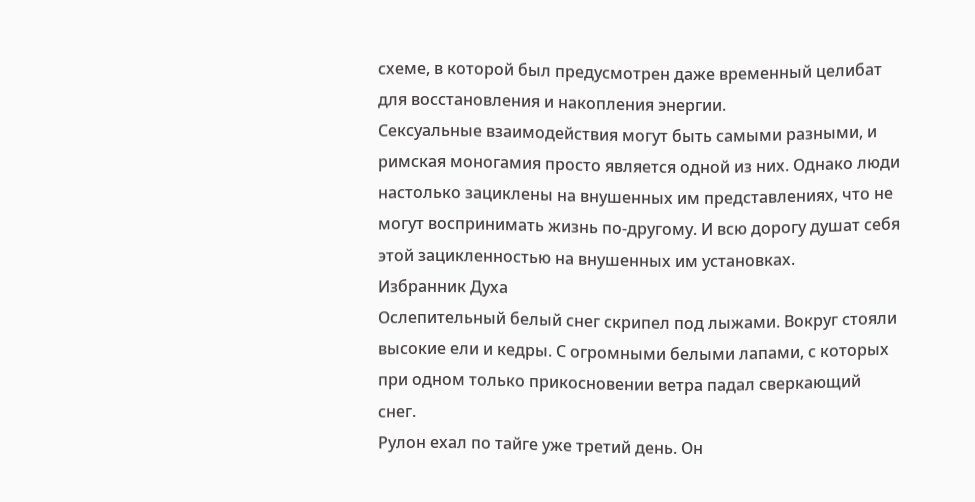схеме, в которой был предусмотрен даже временный целибат для восстановления и накопления энергии.
Сексуальные взаимодействия могут быть самыми разными, и римская моногамия просто является одной из них. Однако люди настолько зациклены на внушенных им представлениях, что не могут воспринимать жизнь по-другому. И всю дорогу душат себя этой зацикленностью на внушенных им установках.
Избранник Духа
Ослепительный белый снег скрипел под лыжами. Вокруг стояли высокие ели и кедры. С огромными белыми лапами, с которых при одном только прикосновении ветра падал сверкающий снег.
Рулон ехал по тайге уже третий день. Он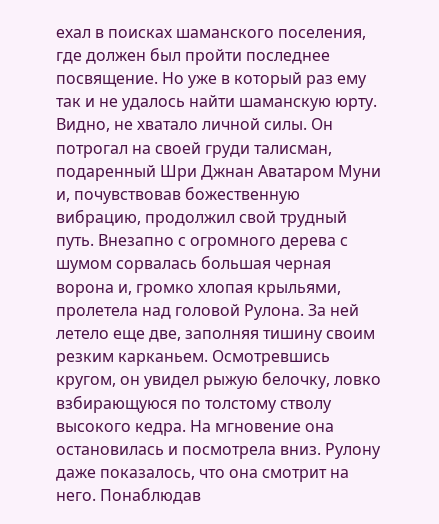ехал в поисках шаманского поселения, где должен был пройти последнее посвящение. Но уже в который раз ему так и не удалось найти шаманскую юрту. Видно, не хватало личной силы. Он потрогал на своей груди талисман, подаренный Шри Джнан Аватаром Муни и, почувствовав божественную
вибрацию, продолжил свой трудный путь. Внезапно с огромного дерева с шумом сорвалась большая черная ворона и, громко хлопая крыльями, пролетела над головой Рулона. За ней летело еще две, заполняя тишину своим резким карканьем. Осмотревшись кругом, он увидел рыжую белочку, ловко взбирающуюся по толстому стволу высокого кедра. На мгновение она остановилась и посмотрела вниз. Рулону даже показалось, что она смотрит на него. Понаблюдав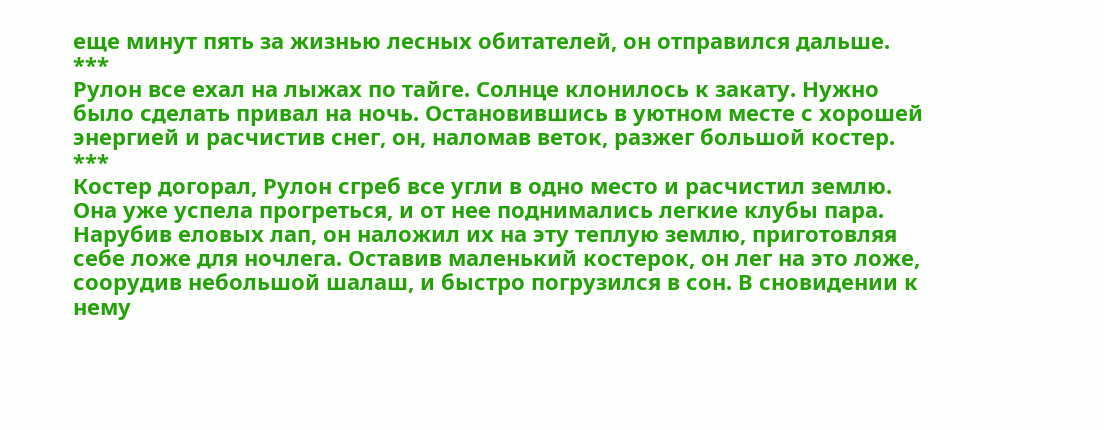еще минут пять за жизнью лесных обитателей, он отправился дальше.
***
Рулон все ехал на лыжах по тайге. Солнце клонилось к закату. Нужно было сделать привал на ночь. Остановившись в уютном месте с хорошей энергией и расчистив снег, он, наломав веток, разжег большой костер.
***
Костер догорал, Рулон сгреб все угли в одно место и расчистил землю. Она уже успела прогреться, и от нее поднимались легкие клубы пара. Нарубив еловых лап, он наложил их на эту теплую землю, приготовляя себе ложе для ночлега. Оставив маленький костерок, он лег на это ложе, соорудив небольшой шалаш, и быстро погрузился в сон. В сновидении к нему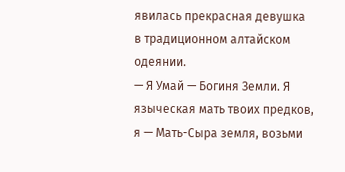явилась прекрасная девушка в традиционном алтайском одеянии.
— Я Умай — Богиня Земли. Я языческая мать твоих предков, я — Мать-Сыра земля, возьми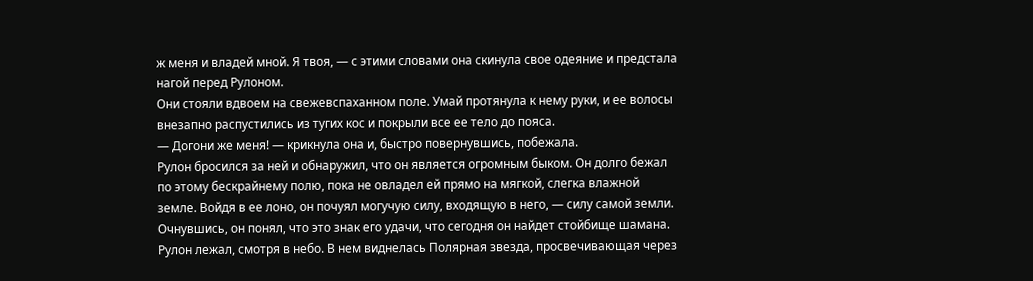ж меня и владей мной. Я твоя, — с этими словами она скинула свое одеяние и предстала нагой перед Рулоном.
Они стояли вдвоем на свежевспаханном поле. Умай протянула к нему руки, и ее волосы внезапно распустились из тугих кос и покрыли все ее тело до пояса.
— Догони же меня! — крикнула она и, быстро повернувшись, побежала.
Рулон бросился за ней и обнаружил, что он является огромным быком. Он долго бежал по этому бескрайнему полю, пока не овладел ей прямо на мягкой, слегка влажной земле. Войдя в ее лоно, он почуял могучую силу, входящую в него, — силу самой земли.
Очнувшись, он понял, что это знак его удачи, что сегодня он найдет стойбище шамана. Рулон лежал, смотря в небо. В нем виднелась Полярная звезда, просвечивающая через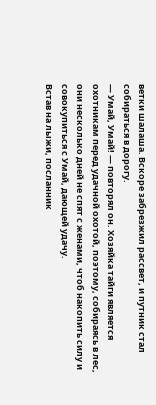ветки шалаша. Вскоре забрезжил рассвет, и путник стал собираться в дорогу.
— Умай, Умай! — повторял он. Хозяйка тайги является охотникам перед удачной охотой, поэтому, собираясь в лес, они несколько дней не спят с женами, чтоб накопить силу и совокупиться с Умай, дающей удачу.
Встав на лыжи, посланник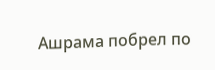Ашрама побрел по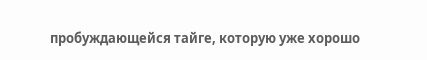пробуждающейся тайге, которую уже хорошо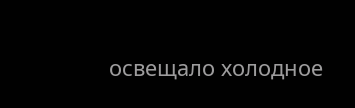освещало холодное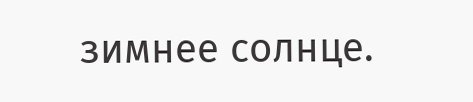зимнее солнце.